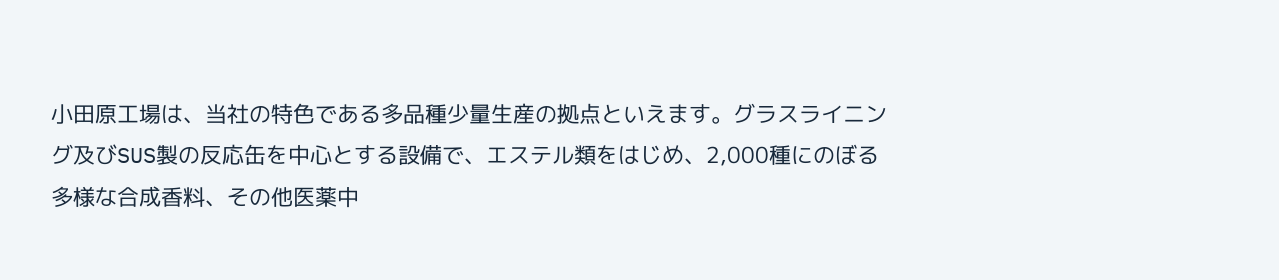小田原工場は、当社の特色である多品種少量生産の拠点といえます。グラスライニング及びSUS製の反応缶を中心とする設備で、エステル類をはじめ、2,000種にのぼる多様な合成香料、その他医薬中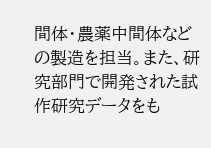間体・農薬中間体などの製造を担当。また、研究部門で開発された試作研究データをも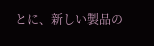とに、新しい製品の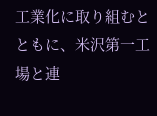工業化に取り組むとともに、米沢第一工場と連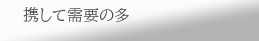携して需要の多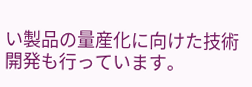い製品の量産化に向けた技術開発も行っています。